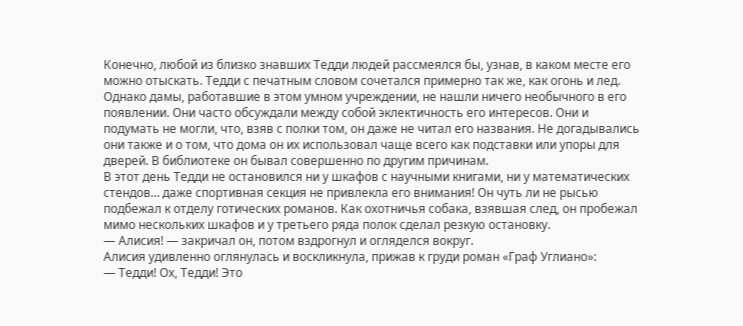Конечно, любой из близко знавших Тедди людей рассмеялся бы, узнав, в каком месте его можно отыскать. Тедди с печатным словом сочетался примерно так же, как огонь и лед. Однако дамы, работавшие в этом умном учреждении, не нашли ничего необычного в его появлении. Они часто обсуждали между собой эклектичность его интересов. Они и подумать не могли, что, взяв с полки том, он даже не читал его названия. Не догадывались они также и о том, что дома он их использовал чаще всего как подставки или упоры для дверей. В библиотеке он бывал совершенно по другим причинам.
В этот день Тедди не остановился ни у шкафов с научными книгами, ни у математических стендов… даже спортивная секция не привлекла его внимания! Он чуть ли не рысью подбежал к отделу готических романов. Как охотничья собака, взявшая след, он пробежал мимо нескольких шкафов и у третьего ряда полок сделал резкую остановку.
— Алисия! — закричал он, потом вздрогнул и огляделся вокруг.
Алисия удивленно оглянулась и воскликнула, прижав к груди роман «Граф Углиано»:
— Тедди! Ох, Тедди! Это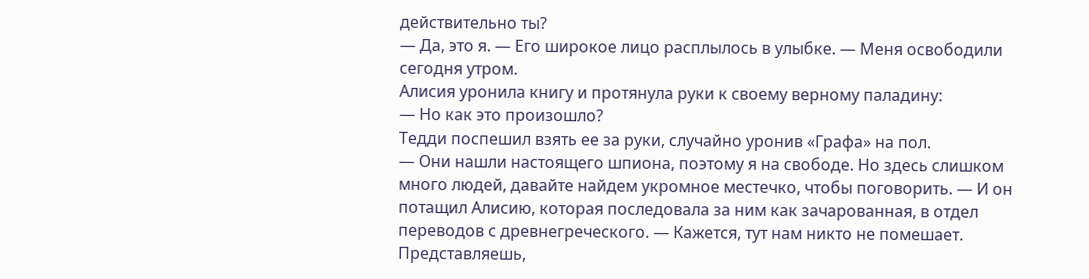действительно ты?
— Да, это я. — Его широкое лицо расплылось в улыбке. — Меня освободили сегодня утром.
Алисия уронила книгу и протянула руки к своему верному паладину:
— Но как это произошло?
Тедди поспешил взять ее за руки, случайно уронив «Графа» на пол.
— Они нашли настоящего шпиона, поэтому я на свободе. Но здесь слишком много людей, давайте найдем укромное местечко, чтобы поговорить. — И он потащил Алисию, которая последовала за ним как зачарованная, в отдел переводов с древнегреческого. — Кажется, тут нам никто не помешает. Представляешь,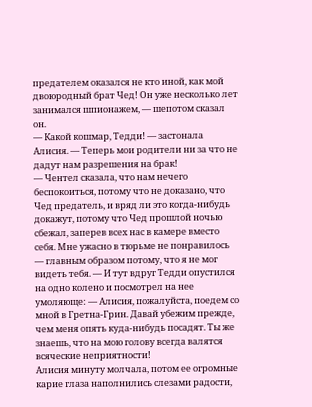предателем оказался не кто иной, как мой двоюродный брат Чед! Он уже несколько лет занимался шпионажем, — шепотом сказал он.
— Какой кошмар, Тедди! — застонала Алисия. — Теперь мои родители ни за что не дадут нам разрешения на брак!
— Чентел сказала, что нам нечего беспокоиться, потому что не доказано, что Чед предатель, и вряд ли это когда-нибудь докажут, потому что Чед прошлой ночью сбежал, заперев всех нас в камере вместо себя. Мне ужасно в тюрьме не понравилось — главным образом потому, что я не мог видеть тебя. — И тут вдруг Тедди опустился на одно колено и посмотрел на нее умоляюще: — Алисия, пожалуйста, поедем со мной в Гретна-Грин. Давай убежим прежде, чем меня опять куда-нибудь посадят. Ты же знаешь, что на мою голову всегда валятся всяческие неприятности!
Алисия минуту молчала, потом ее огромные карие глаза наполнились слезами радости,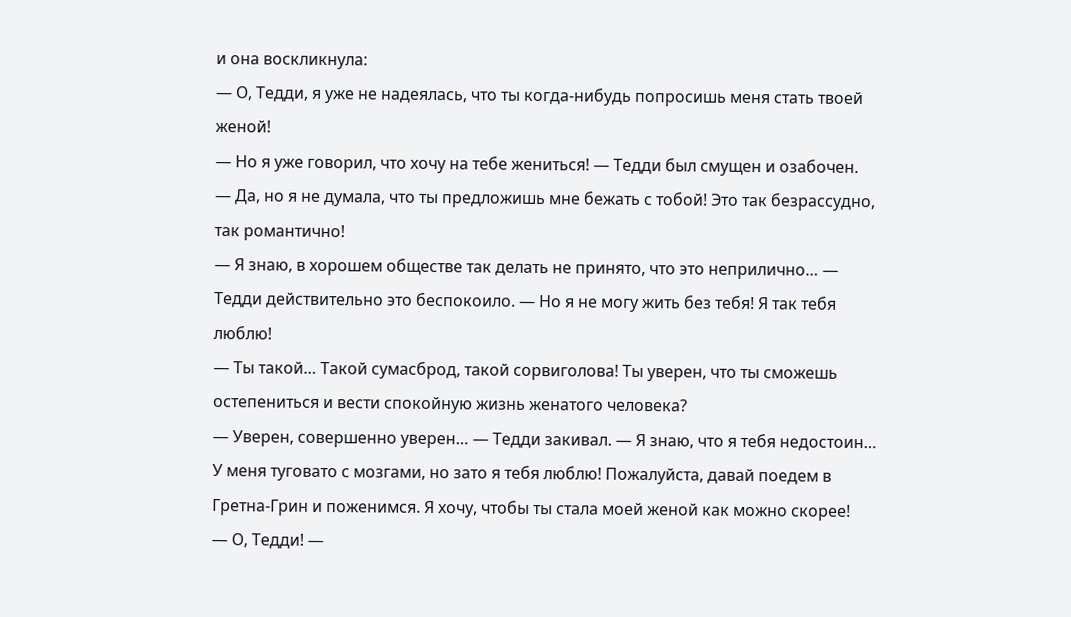и она воскликнула:
— О, Тедди, я уже не надеялась, что ты когда-нибудь попросишь меня стать твоей женой!
— Но я уже говорил, что хочу на тебе жениться! — Тедди был смущен и озабочен.
— Да, но я не думала, что ты предложишь мне бежать с тобой! Это так безрассудно, так романтично!
— Я знаю, в хорошем обществе так делать не принято, что это неприлично… — Тедди действительно это беспокоило. — Но я не могу жить без тебя! Я так тебя люблю!
— Ты такой… Такой сумасброд, такой сорвиголова! Ты уверен, что ты сможешь остепениться и вести спокойную жизнь женатого человека?
— Уверен, совершенно уверен… — Тедди закивал. — Я знаю, что я тебя недостоин… У меня туговато с мозгами, но зато я тебя люблю! Пожалуйста, давай поедем в Гретна-Грин и поженимся. Я хочу, чтобы ты стала моей женой как можно скорее!
— О, Тедди! —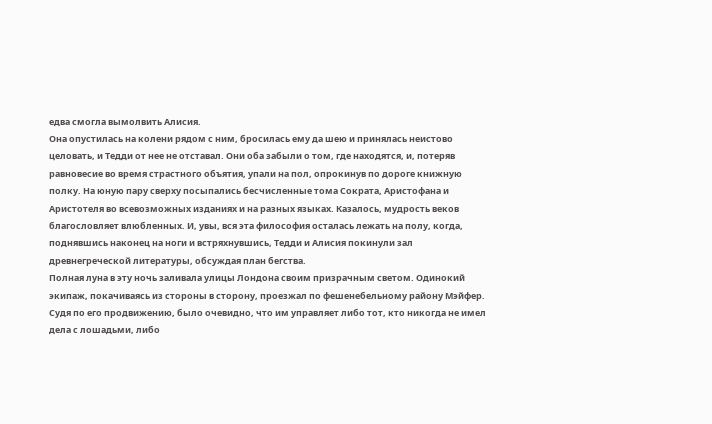едва смогла вымолвить Алисия.
Она опустилась на колени рядом с ним, бросилась ему да шею и принялась неистово целовать, и Тедди от нее не отставал. Они оба забыли о том, где находятся, и, потеряв равновесие во время страстного объятия, упали на пол, опрокинув по дороге книжную полку. На юную пару сверху посыпались бесчисленные тома Сократа, Аристофана и Аристотеля во всевозможных изданиях и на разных языках. Казалось, мудрость веков благословляет влюбленных. И, увы, вся эта философия осталась лежать на полу, когда, поднявшись наконец на ноги и встряхнувшись, Тедди и Алисия покинули зал древнегреческой литературы, обсуждая план бегства.
Полная луна в эту ночь заливала улицы Лондона своим призрачным светом. Одинокий экипаж, покачиваясь из стороны в сторону, проезжал по фешенебельному району Мэйфер. Судя по его продвижению, было очевидно, что им управляет либо тот, кто никогда не имел дела с лошадьми, либо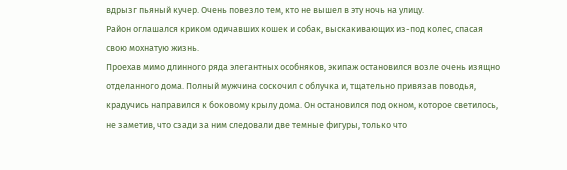вдрызг пьяный кучер. Очень повезло тем, кто не вышел в эту ночь на улицу.
Район оглашался криком одичавших кошек и собак, выскакивающих из-под колес, спасая свою мохнатую жизнь.
Проехав мимо длинного ряда элегантных особняков, экипаж остановился возле очень изящно отделанного дома. Полный мужчина соскочил с облучка и, тщательно привязав поводья, крадучись направился к боковому крылу дома. Он остановился под окном, которое светилось, не заметив, что сзади за ним следовали две темные фигуры, только что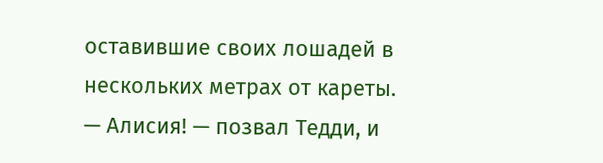оставившие своих лошадей в нескольких метрах от кареты.
— Алисия! — позвал Тедди, и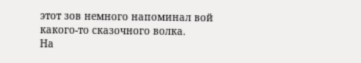этот зов немного напоминал вой какого-то сказочного волка.
На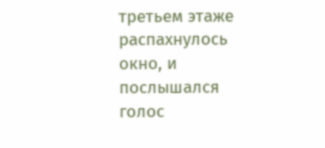третьем этаже распахнулось окно, и послышался голос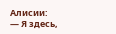Алисии:
— Я здесь,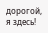дорогой, я здесь!